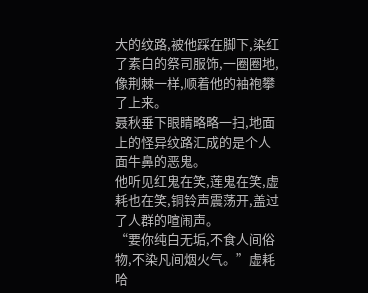大的纹路,被他踩在脚下,染红了素白的祭司服饰,一圈圈地,像荆棘一样,顺着他的袖袍攀了上来。
聂秋垂下眼睛略略一扫,地面上的怪异纹路汇成的是个人面牛鼻的恶鬼。
他听见红鬼在笑,莲鬼在笑,虚耗也在笑,铜铃声震荡开,盖过了人群的喧闹声。
“要你纯白无垢,不食人间俗物,不染凡间烟火气。”虚耗哈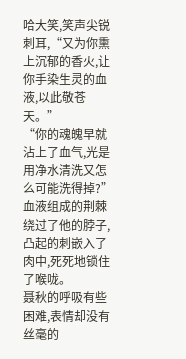哈大笑,笑声尖锐刺耳,“又为你熏上沉郁的香火,让你手染生灵的血液,以此敬苍天。”
“你的魂魄早就沾上了血气,光是用净水清洗又怎么可能洗得掉?”
血液组成的荆棘绕过了他的脖子,凸起的刺嵌入了肉中,死死地锁住了喉咙。
聂秋的呼吸有些困难,表情却没有丝毫的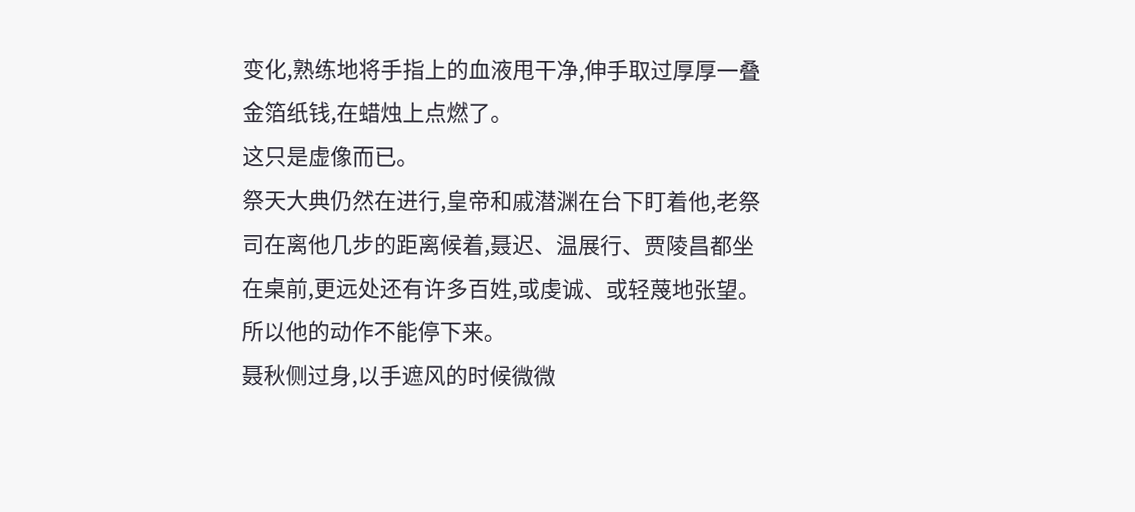变化,熟练地将手指上的血液甩干净,伸手取过厚厚一叠金箔纸钱,在蜡烛上点燃了。
这只是虚像而已。
祭天大典仍然在进行,皇帝和戚潜渊在台下盯着他,老祭司在离他几步的距离候着,聂迟、温展行、贾陵昌都坐在桌前,更远处还有许多百姓,或虔诚、或轻蔑地张望。
所以他的动作不能停下来。
聂秋侧过身,以手遮风的时候微微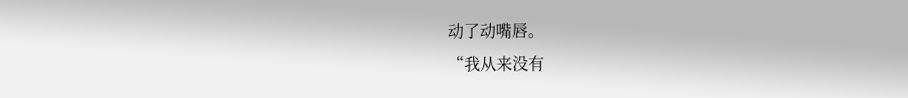动了动嘴唇。
“我从来没有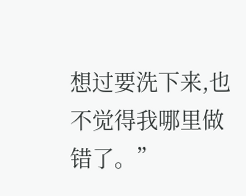想过要洗下来,也不觉得我哪里做错了。”